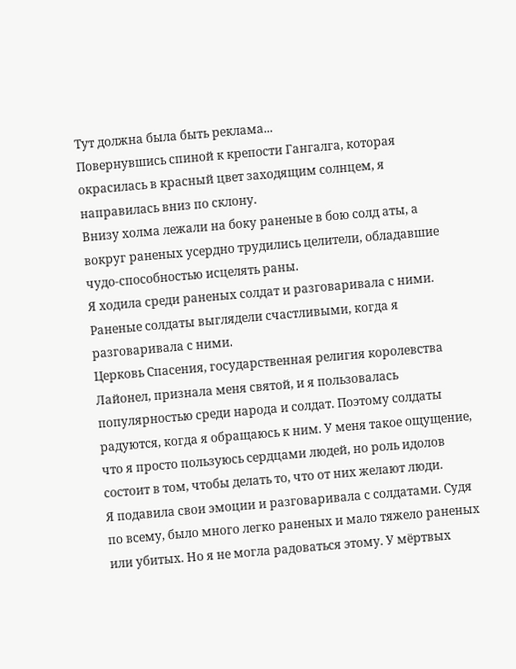Тут должна была быть реклама...
Повернувшись спиной к крепости Гангалга, которая окрасилась в красный цвет заходящим солнцем, я направилась вниз по склону.
Внизу холма лежали на боку раненые в бою солд аты, а вокруг раненых усердно трудились целители, обладавшие чудо-способностью исцелять раны.
Я ходила среди раненых солдат и разговаривала с ними. Раненые солдаты выглядели счастливыми, когда я разговаривала с ними.
Церковь Спасения, государственная религия королевства Лайонел, признала меня святой, и я пользовалась популярностью среди народа и солдат. Поэтому солдаты радуются, когда я обращаюсь к ним. У меня такое ощущение, что я просто пользуюсь сердцами людей, но роль идолов состоит в том, чтобы делать то, что от них желают люди.
Я подавила свои эмоции и разговаривала с солдатами. Судя по всему, было много легко раненых и мало тяжело раненых или убитых. Но я не могла радоваться этому. У мёртвых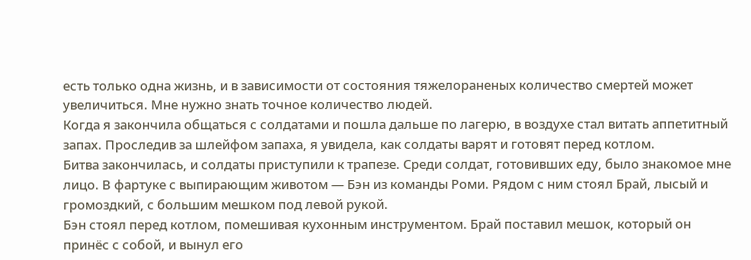есть только одна жизнь, и в зависимости от состояния тяжелораненых количество смертей может увеличиться. Мне нужно знать точное количество людей.
Когда я закончила общаться с солдатами и пошла дальше по лагерю, в воздухе стал витать аппетитный запах. Проследив за шлейфом запаха, я увидела, как солдаты варят и готовят перед котлом.
Битва закончилась, и солдаты приступили к трапезе. Среди солдат, готовивших еду, было знакомое мне лицо. В фартуке с выпирающим животом — Бэн из команды Роми. Рядом с ним стоял Брай, лысый и громоздкий, с большим мешком под левой рукой.
Бэн стоял перед котлом, помешивая кухонным инструментом. Брай поставил мешок, который он принёс с собой, и вынул его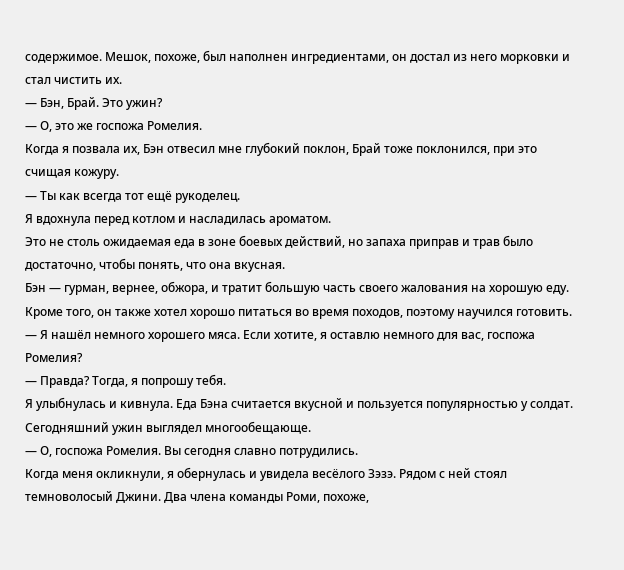содержимое. Мешок, похоже, был наполнен ингредиентами, он достал из него морковки и стал чистить их.
— Бэн, Брай. Это ужин?
— О, это же госпожа Ромелия.
Когда я позвала их, Бэн отвесил мне глубокий поклон, Брай тоже поклонился, при это счищая кожуру.
— Ты как всегда тот ещё рукоделец.
Я вдохнула перед котлом и насладилась ароматом.
Это не столь ожидаемая еда в зоне боевых действий, но запаха приправ и трав было достаточно, чтобы понять, что она вкусная.
Бэн — гурман, вернее, обжора, и тратит большую часть своего жалования на хорошую еду. Кроме того, он также хотел хорошо питаться во время походов, поэтому научился готовить.
— Я нашёл немного хорошего мяса. Если хотите, я оставлю немного для вас, госпожа Ромелия?
— Правда? Тогда, я попрошу тебя.
Я улыбнулась и кивнула. Еда Бэна считается вкусной и пользуется популярностью у солдат. Сегодняшний ужин выглядел многообещающе.
— О, госпожа Ромелия. Вы сегодня славно потрудились.
Когда меня окликнули, я обернулась и увидела весёлого Зэзэ. Рядом с ней стоял темноволосый Джини. Два члена команды Роми, похоже,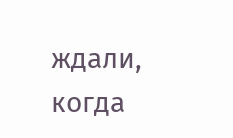ждали, когда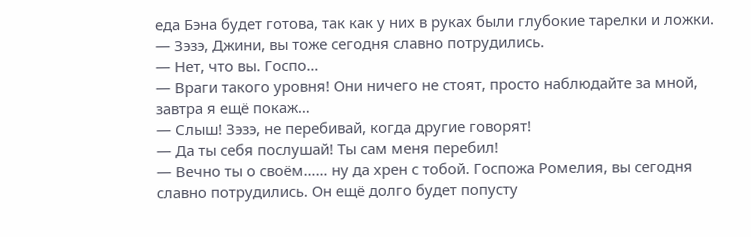еда Бэна будет готова, так как у них в руках были глубокие тарелки и ложки.
— Зэзэ, Джини, вы тоже сегодня славно потрудились.
— Нет, что вы. Госпо…
— Враги такого уровня! Они ничего не стоят, просто наблюдайте за мной, завтра я ещё покаж…
— Слыш! Зэзэ, не перебивай, когда другие говорят!
— Да ты себя послушай! Ты сам меня перебил!
— Вечно ты о своём…… ну да хрен с тобой. Госпожа Ромелия, вы сегодня славно потрудились. Он ещё долго будет попусту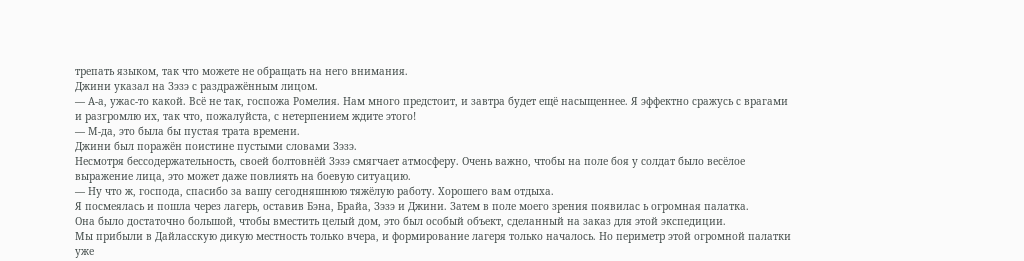трепать языком, так что можете не обращать на него внимания.
Джини указал на Зэзэ с раздражённым лицом.
— А-а, ужас-то какой. Всё не так, госпожа Ромелия. Нам много предстоит, и завтра будет ещё насыщеннее. Я эффектно сражусь с врагами и разгромлю их, так что, пожалуйста, с нетерпением ждите этого!
— М-да, это была бы пустая трата времени.
Джини был поражён поистине пустыми словами Зэзэ.
Несмотря бессодержательность, своей болтовнёй Зэзэ смягчает атмосферу. Очень важно, чтобы на поле боя у солдат было весёлое выражение лица, это может даже повлиять на боевую ситуацию.
— Ну что ж, господа, спасибо за вашу сегодняшнюю тяжёлую работу. Хорошего вам отдыха.
Я посмеялась и пошла через лагерь, оставив Бэна, Брайа, Зэзэ и Джини. Затем в поле моего зрения появилас ь огромная палатка.
Она было достаточно большой, чтобы вместить целый дом, это был особый объект, сделанный на заказ для этой экспедиции.
Мы прибыли в Дайласскую дикую местность только вчера, и формирование лагеря только началось. Но периметр этой огромной палатки уже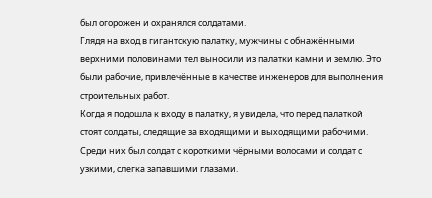был огорожен и охранялся солдатами.
Глядя на вход в гигантскую палатку, мужчины с обнажёнными верхними половинами тел выносили из палатки камни и землю. Это были рабочие, привлечённые в качестве инженеров для выполнения строительных работ.
Когда я подошла к входу в палатку, я увидела, что перед палаткой стоят солдаты, следящие за входящими и выходящими рабочими. Среди них был солдат с короткими чёрными волосами и солдат с узкими, слегка запавшими глазами.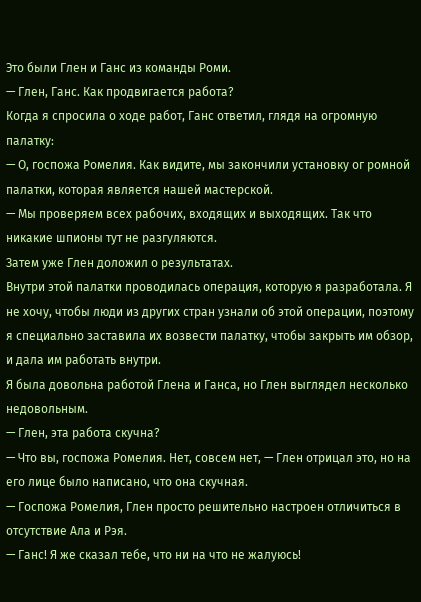Это были Глен и Ганс из команды Роми.
— Глен, Ганс. Как продвигается работа?
Когда я спросила о ходе работ, Ганс ответил, глядя на огромную палатку:
— О, госпожа Ромелия. Как видите, мы закончили установку ог ромной палатки, которая является нашей мастерской.
— Мы проверяем всех рабочих, входящих и выходящих. Так что никакие шпионы тут не разгуляются.
Затем уже Глен доложил о результатах.
Внутри этой палатки проводилась операция, которую я разработала. Я не хочу, чтобы люди из других стран узнали об этой операции, поэтому я специально заставила их возвести палатку, чтобы закрыть им обзор, и дала им работать внутри.
Я была довольна работой Глена и Ганса, но Глен выглядел несколько недовольным.
— Глен, эта работа скучна?
— Что вы, госпожа Ромелия. Нет, совсем нет, — Глен отрицал это, но на его лице было написано, что она скучная.
— Госпожа Ромелия, Глен просто решительно настроен отличиться в отсутствие Ала и Рэя.
— Ганс! Я же сказал тебе, что ни на что не жалуюсь!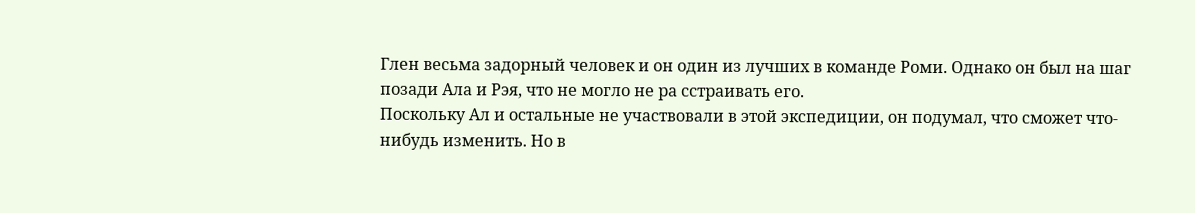Глен весьма задорный человек и он один из лучших в команде Роми. Однако он был на шаг позади Ала и Рэя, что не могло не ра сстраивать его.
Поскольку Ал и остальные не участвовали в этой экспедиции, он подумал, что сможет что-нибудь изменить. Но в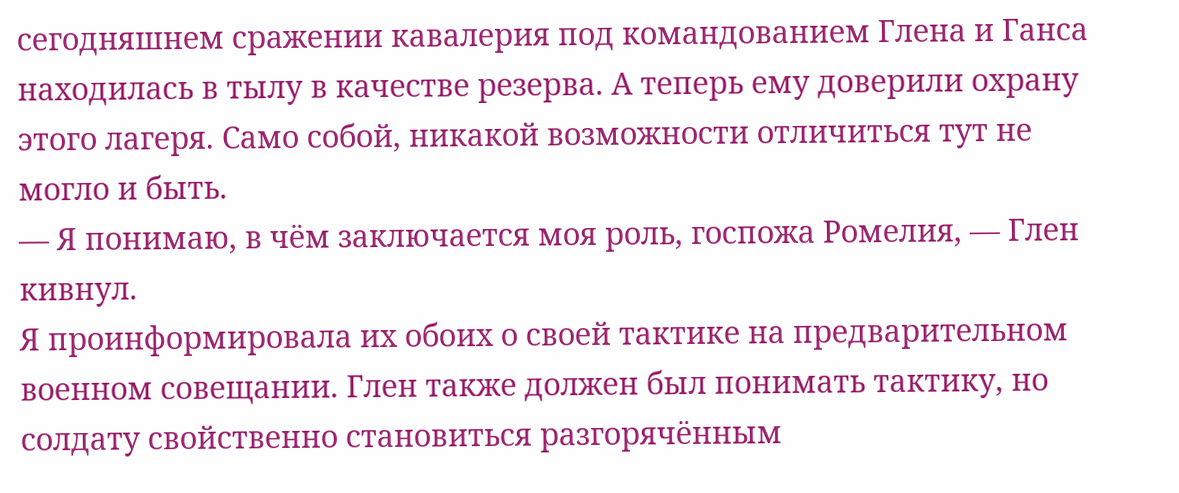сегодняшнем сражении кавалерия под командованием Глена и Ганса находилась в тылу в качестве резерва. А теперь ему доверили охрану этого лагеря. Само собой, никакой возможности отличиться тут не могло и быть.
— Я понимаю, в чём заключается моя роль, госпожа Ромелия, — Глен кивнул.
Я проинформировала их обоих о своей тактике на предварительном военном совещании. Глен также должен был понимать тактику, но солдату свойственно становиться разгорячённым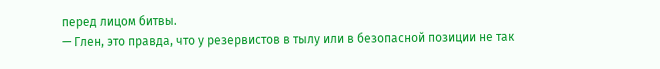перед лицом битвы.
— Глен, это правда, что у резервистов в тылу или в безопасной позиции не так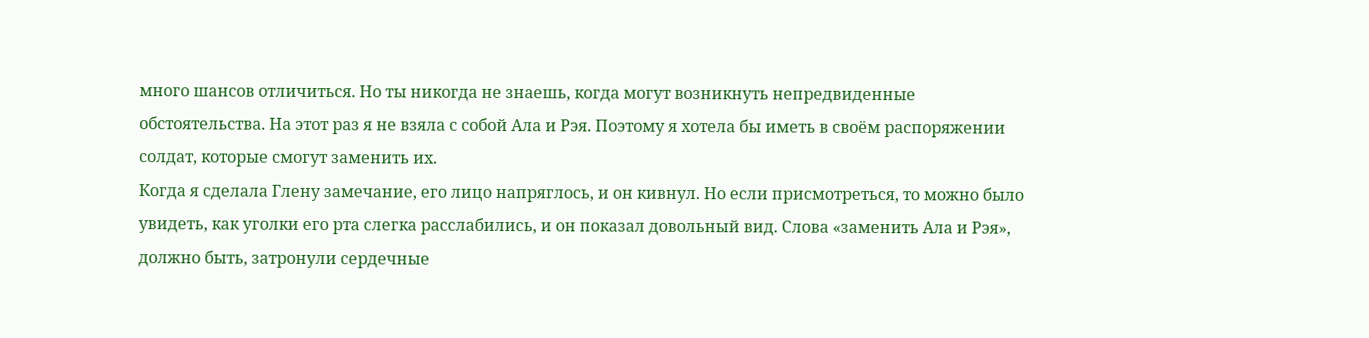много шансов отличиться. Но ты никогда не знаешь, когда могут возникнуть непредвиденные обстоятельства. На этот раз я не взяла с собой Ала и Рэя. Поэтому я хотела бы иметь в своём распоряжении солдат, которые смогут заменить их.
Когда я сделала Глену замечание, его лицо напряглось, и он кивнул. Но если присмотреться, то можно было увидеть, как уголки его рта слегка расслабились, и он показал довольный вид. Слова «заменить Ала и Рэя», должно быть, затронули сердечные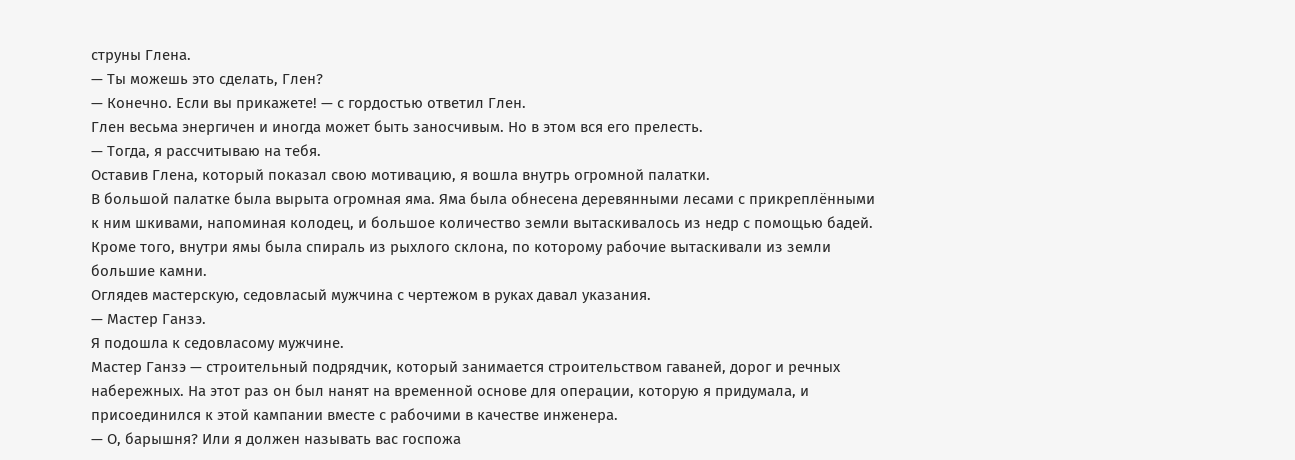струны Глена.
— Ты можешь это сделать, Глен?
— Конечно. Если вы прикажете! — с гордостью ответил Глен.
Глен весьма энергичен и иногда может быть заносчивым. Но в этом вся его прелесть.
— Тогда, я рассчитываю на тебя.
Оставив Глена, который показал свою мотивацию, я вошла внутрь огромной палатки.
В большой палатке была вырыта огромная яма. Яма была обнесена деревянными лесами с прикреплёнными к ним шкивами, напоминая колодец, и большое количество земли вытаскивалось из недр с помощью бадей. Кроме того, внутри ямы была спираль из рыхлого склона, по которому рабочие вытаскивали из земли большие камни.
Оглядев мастерскую, седовласый мужчина с чертежом в руках давал указания.
— Мастер Ганзэ.
Я подошла к седовласому мужчине.
Мастер Ганзэ — строительный подрядчик, который занимается строительством гаваней, дорог и речных набережных. На этот раз он был нанят на временной основе для операции, которую я придумала, и присоединился к этой кампании вместе с рабочими в качестве инженера.
— О, барышня? Или я должен называть вас госпожа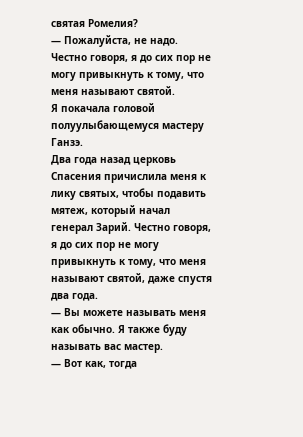святая Ромелия?
— Пожалуйста, не надо. Честно говоря, я до сих пор не могу привыкнуть к тому, что меня называют святой.
Я покачала головой полуулыбающемуся мастеру Ганзэ.
Два года назад церковь Спасения причислила меня к лику святых, чтобы подавить мятеж, который начал генерал Зарий. Честно говоря, я до сих пор не могу привыкнуть к тому, что меня называют святой, даже спустя два года.
— Вы можете называть меня как обычно. Я также буду называть вас мастер.
— Вот как, тогда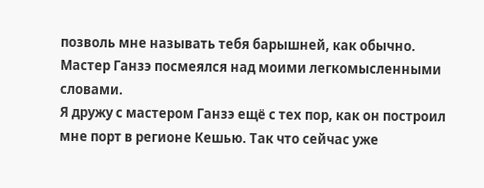позволь мне называть тебя барышней, как обычно.
Мастер Ганзэ посмеялся над моими легкомысленными словами.
Я дружу с мастером Ганзэ ещё с тех пор, как он построил мне порт в регионе Кешью. Так что сейчас уже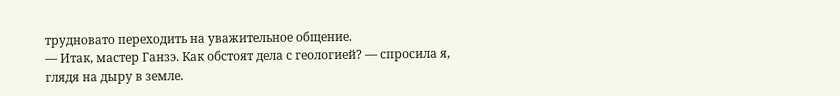трудновато переходить на уважительное общение.
— Итак, мастер Ганзэ. Как обстоят дела с геологией? — спросила я, глядя на дыру в земле.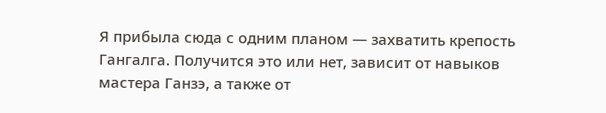Я прибыла сюда с одним планом — захватить крепость Гангалга. Получится это или нет, зависит от навыков мастера Ганзэ, а также от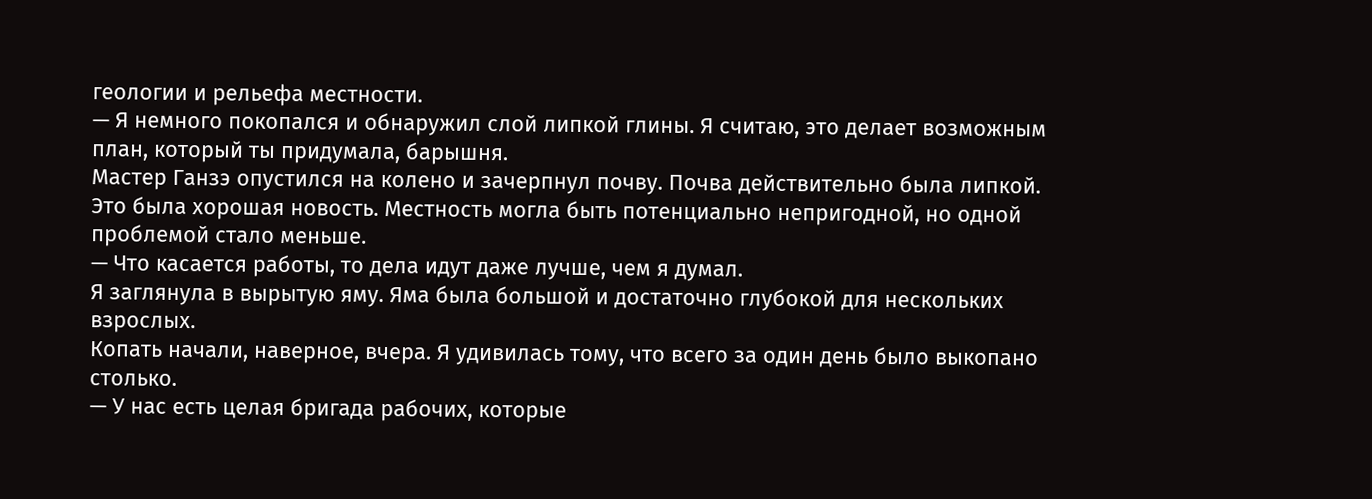геологии и рельефа местности.
— Я немного покопался и обнаружил слой липкой глины. Я считаю, это делает возможным план, который ты придумала, барышня.
Мастер Ганзэ опустился на колено и зачерпнул почву. Почва действительно была липкой.
Это была хорошая новость. Местность могла быть потенциально непригодной, но одной проблемой стало меньше.
— Что касается работы, то дела идут даже лучше, чем я думал.
Я заглянула в вырытую яму. Яма была большой и достаточно глубокой для нескольких взрослых.
Копать начали, наверное, вчера. Я удивилась тому, что всего за один день было выкопано столько.
— У нас есть целая бригада рабочих, которые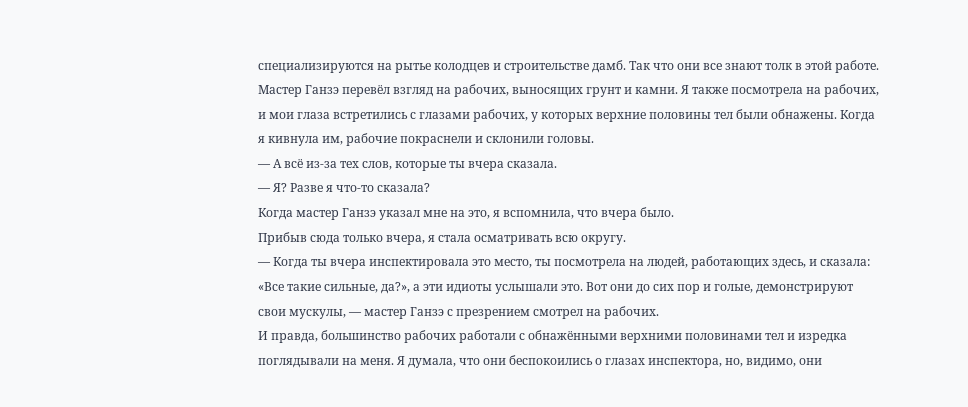специализируются на рытье колодцев и строительстве дамб. Так что они все знают толк в этой работе.
Мастер Ганзэ перевёл взгляд на рабочих, выносящих грунт и камни. Я также посмотрела на рабочих, и мои глаза встретились с глазами рабочих, у которых верхние половины тел были обнажены. Когда я кивнула им, рабочие покраснели и склонили головы.
— А всё из-за тех слов, которые ты вчера сказала.
— Я? Разве я что-то сказала?
Когда мастер Ганзэ указал мне на это, я вспомнила, что вчера было.
Прибыв сюда только вчера, я стала осматривать всю округу.
— Когда ты вчера инспектировала это место, ты посмотрела на людей, работающих здесь, и сказала: «Все такие сильные, да?», а эти идиоты услышали это. Вот они до сих пор и голые, демонстрируют свои мускулы, — мастер Ганзэ с презрением смотрел на рабочих.
И правда, большинство рабочих работали с обнажёнными верхними половинами тел и изредка поглядывали на меня. Я думала, что они беспокоились о глазах инспектора, но, видимо, они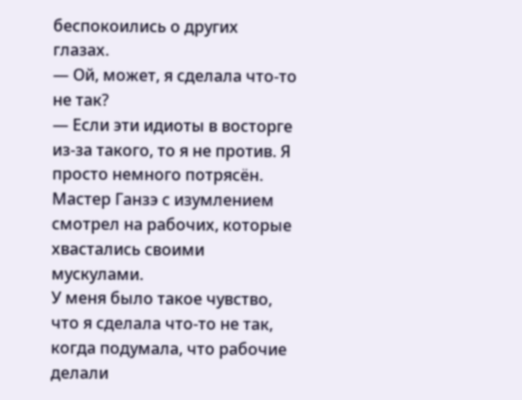беспокоились о других глазах.
— Ой, может, я сделала что-то не так?
— Если эти идиоты в восторге из-за такого, то я не против. Я просто немного потрясён.
Мастер Ганзэ с изумлением смотрел на рабочих, которые хвастались своими мускулами.
У меня было такое чувство, что я сделала что-то не так, когда подумала, что рабочие делали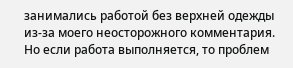занимались работой без верхней одежды из-за моего неосторожного комментария. Но если работа выполняется, то проблем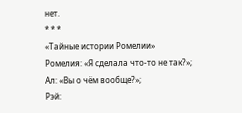нет.
* * *
«Тайные истории Ромелии»
Ромелия: «Я сделала что-то не так?»;
Ал: «Вы о чём вообще?»;
Рэй: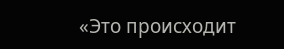«Это происходит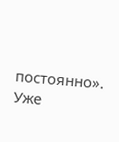постоянно».
Уже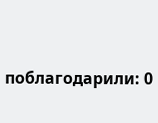поблагодарили: 0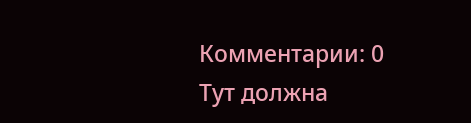Комментарии: 0
Тут должна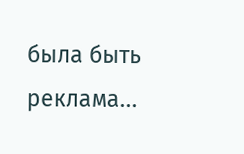была быть реклама...